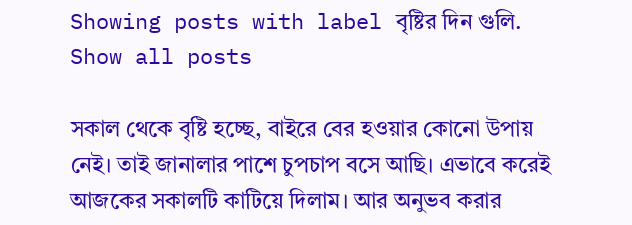Showing posts with label বৃষ্টির দিন গুলি. Show all posts

সকাল থেকে বৃষ্টি হচ্ছে, বাইরে বের হওয়ার কোনো উপায় নেই। তাই জানালার পাশে চুপচাপ বসে আছি। এভাবে করেই আজকের সকালটি কাটিয়ে দিলাম। আর অনুভব করার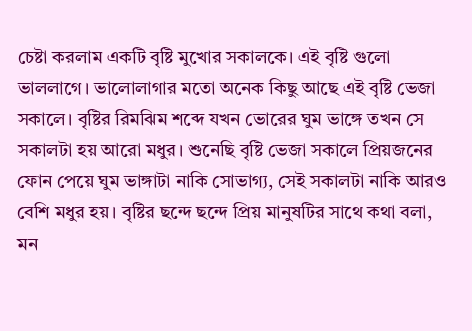চেষ্টা করলাম একটি বৃষ্টি মুখোর সকালকে। এই বৃষ্টি গুলো ভাললাগে। ভালোলাগার মতো অনেক কিছু আছে এই বৃষ্টি ভেজা সকালে। বৃষ্টির রিমঝিম শব্দে যখন ভোরের ঘুম ভাঙ্গে তখন সে সকালটা হয় আরো মধুর। শুনেছি বৃষ্টি ভেজা সকালে প্রিয়জনের ফোন পেয়ে ঘুম ভাঙ্গাটা নাকি সোভাগ্য, সেই সকালটা নাকি আরও বেশি মধুর হয়। বৃষ্টির ছন্দে ছন্দে প্রিয় মানুষটির সাথে কথা বলা, মন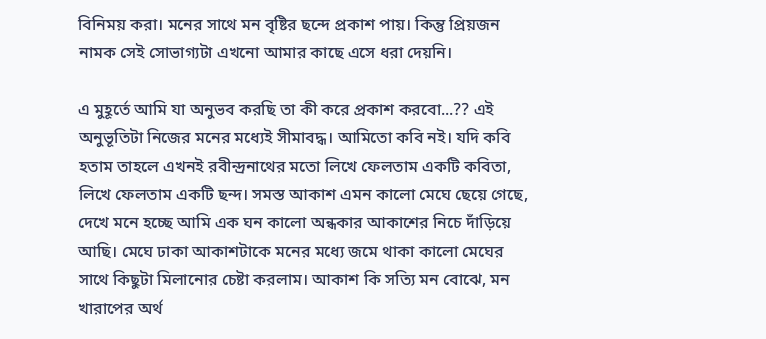বিনিময় করা। মনের সাথে মন বৃষ্টির ছন্দে প্রকাশ পায়। কিন্তু প্রিয়জন নামক সেই সোভাগ্যটা এখনো আমার কাছে এসে ধরা দেয়নি।

এ মুহূর্তে আমি যা অনুভব করছি তা কী করে প্রকাশ করবো...?? এই অনুভূতিটা নিজের মনের মধ্যেই সীমাবদ্ধ। আমিতো কবি নই। যদি কবি হতাম তাহলে এখনই রবীন্দ্রনাথের মতো লিখে ফেলতাম একটি কবিতা, লিখে ফেলতাম একটি ছন্দ। সমস্ত আকাশ এমন কালো মেঘে ছেয়ে গেছে, দেখে মনে হচ্ছে আমি এক ঘন কালো অন্ধকার আকাশের নিচে দাঁড়িয়ে আছি। মেঘে ঢাকা আকাশটাকে মনের মধ্যে জমে থাকা কালো মেঘের সাথে কিছুটা মিলানোর চেষ্টা করলাম। আকাশ কি সত্যি মন বোঝে, মন খারাপের অর্থ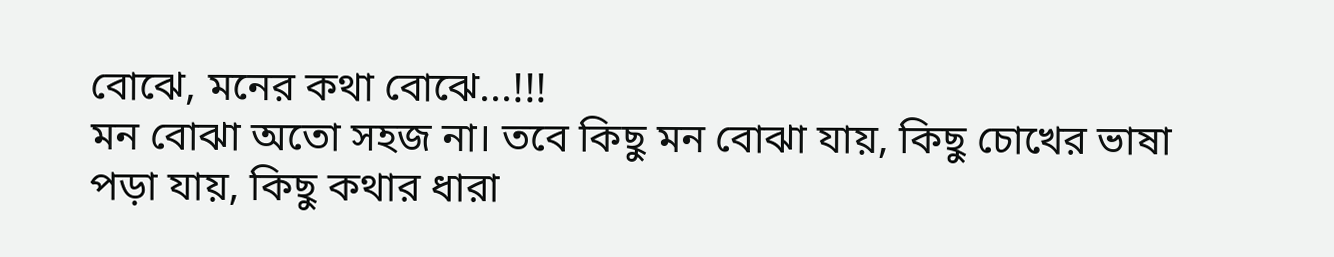বোঝে, মনের কথা বোঝে...!!!
মন বোঝা অতো সহজ না। তবে কিছু মন বোঝা যায়, কিছু চোখের ভাষা পড়া যায়, কিছু কথার ধারা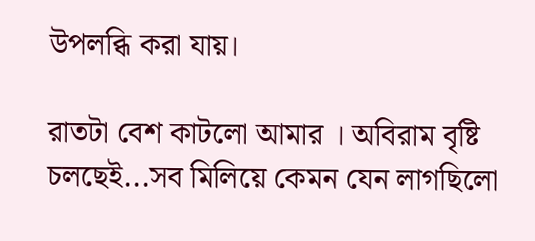উপলব্ধি করা যায়।

রাতটা বেশ কাটলো আমার । অবিরাম বৃষ্টি চলছেই...সব মিলিয়ে কেমন যেন লাগছিলো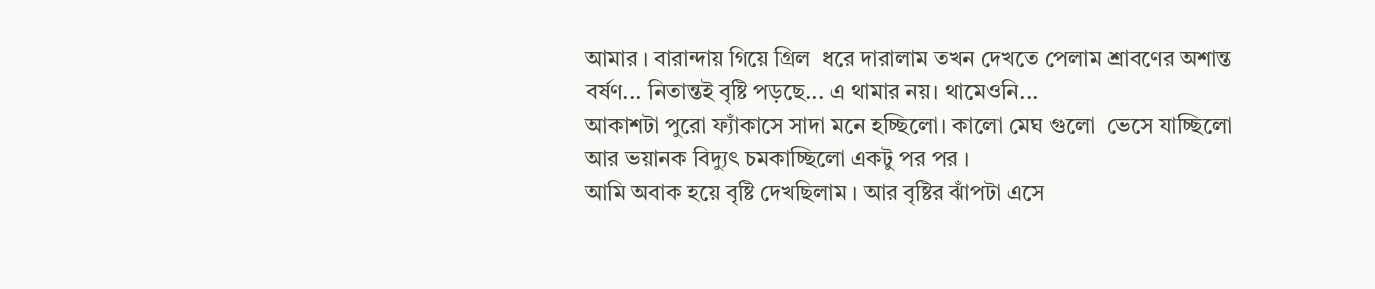আমার । বারান্দায় গিয়ে গ্রিল  ধরে দারালাম তখন দেখতে পেলাম শ্রাবণের অশান্ত বর্ষণ... নিতান্তই বৃষ্টি পড়ছে... এ থামার নয়। থামেওনি...
আকাশটা পুরো ফ্যাঁকাসে সাদা মনে হচ্ছিলো। কালো মেঘ গুলো  ভেসে যাচ্ছিলো আর ভয়ানক বিদ্যুৎ চমকাচ্ছিলো একটু পর পর ।
আমি অবাক হয়ে বৃষ্টি দেখছিলাম । আর বৃষ্টির ঝাঁপটা এসে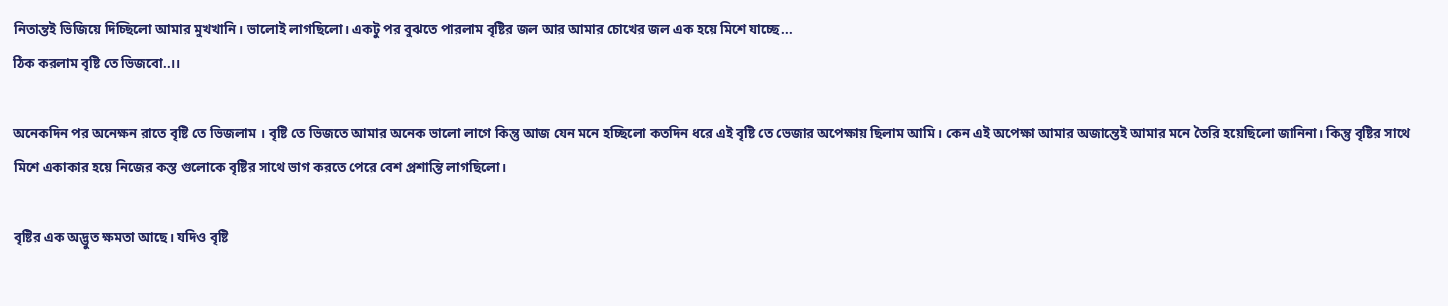নিতান্তই ভিজিয়ে দিচ্ছিলো আমার মুখখানি। ভালোই লাগছিলো। একটু পর বুঝতে পারলাম বৃষ্টির জল আর আমার চোখের জল এক হয়ে মিশে যাচ্ছে...
ঠিক করলাম বৃষ্টি তে ভিজবো..।।

অনেকদিন পর অনেক্ষন রাতে বৃষ্টি তে ভিজলাম । বৃষ্টি তে ভিজতে আমার অনেক ভালো লাগে কিন্তু আজ যেন মনে হচ্ছিলো কতদিন ধরে এই বৃষ্টি তে ভেজার অপেক্ষায় ছিলাম আমি। কেন এই অপেক্ষা আমার অজান্তেই আমার মনে তৈরি হয়েছিলো জানিনা। কিন্তু বৃষ্টির সাথে মিশে একাকার হয়ে নিজের কস্ত গুলোকে বৃষ্টির সাথে ভাগ করতে পেরে বেশ প্রশান্তি লাগছিলো।

বৃষ্টির এক অদ্ভুত ক্ষমতা আছে। যদিও বৃষ্টি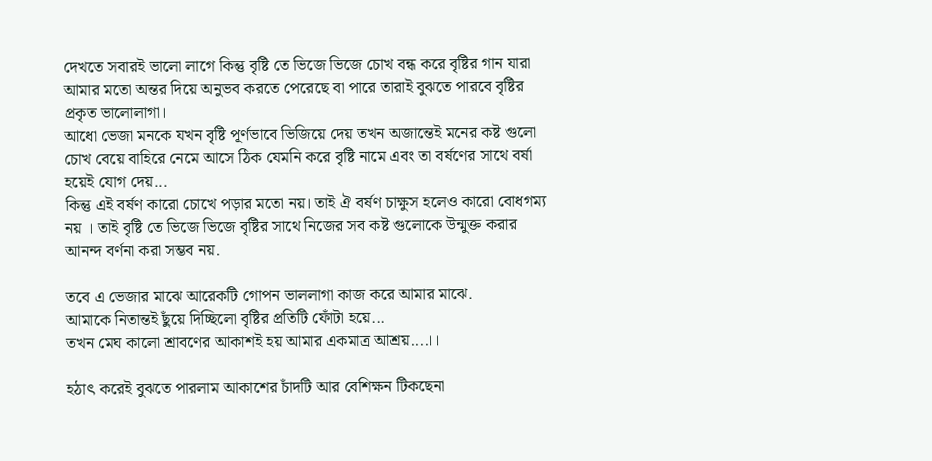দেখতে সবারই ভালো লাগে কিন্তু বৃষ্টি তে ভিজে ভিজে চোখ বন্ধ করে বৃষ্টির গান যারা আমার মতো অন্তর দিয়ে অনুভব করতে পেরেছে বা পারে তারাই বুঝতে পারবে বৃষ্টির প্রকৃত ভালোলাগা।
আধো ভেজা মনকে যখন বৃষ্টি পূর্ণভাবে ভিজিয়ে দেয় তখন অজান্তেই মনের কষ্ট গুলো চোখ বেয়ে বাহিরে নেমে আসে ঠিক যেমনি করে বৃষ্টি নামে এবং তা বর্ষণের সাথে বর্ষা হয়েই যোগ দেয়...
কিন্তু এই বর্ষণ কারো চোখে পড়ার মতো নয়। তাই ঐ বর্ষণ চাক্ষুস হলেও কারো বোধগম্য নয় । তাই বৃষ্টি তে ভিজে ভিজে বৃষ্টির সাথে নিজের সব কষ্ট গুলোকে উন্মুক্ত করার আনন্দ বর্ণনা করা সম্ভব নয়.

তবে এ ভেজার মাঝে আরেকটি গোপন ভাললাগা কাজ করে আমার মাঝে.
আমাকে নিতান্তই ছুঁয়ে দিচ্ছিলো বৃষ্টির প্রতিটি ফোঁটা হয়ে...
তখন মেঘ কালো শ্রাবণের আকাশই হয় আমার একমাত্র আশ্রয়....।।

হঠাৎ করেই বুঝতে পারলাম আকাশের চাঁদটি আর বেশিক্ষন টিকছেনা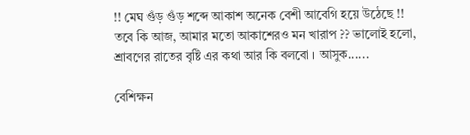!! মেঘ গুঁড় গুঁড় শব্দে আকাশ অনেক বেশী আবেগি হয়ে উঠেছে !!
তবে কি আজ, আমার মতো আকাশেরও মন খারাপ ?? ভালোই হলো, শ্রাবণের রাতের বৃষ্টি এর কথা আর কি বলবো । আসুক......

বেশিক্ষন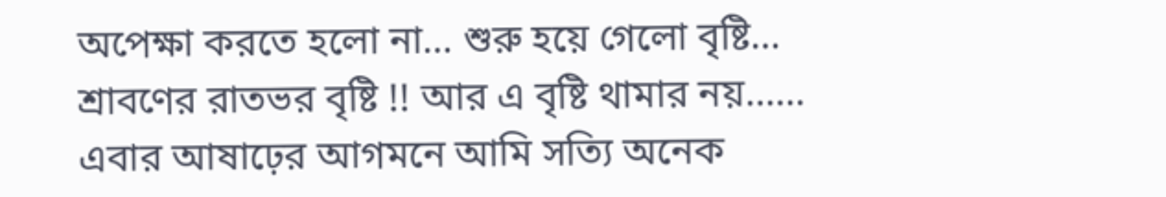অপেক্ষা করতে হলো না... শুরু হয়ে গেলো বৃষ্টি...
শ্রাবণের রাতভর বৃষ্টি !! আর এ বৃষ্টি থামার নয়......
এবার আষাঢ়ের আগমনে আমি সত্যি অনেক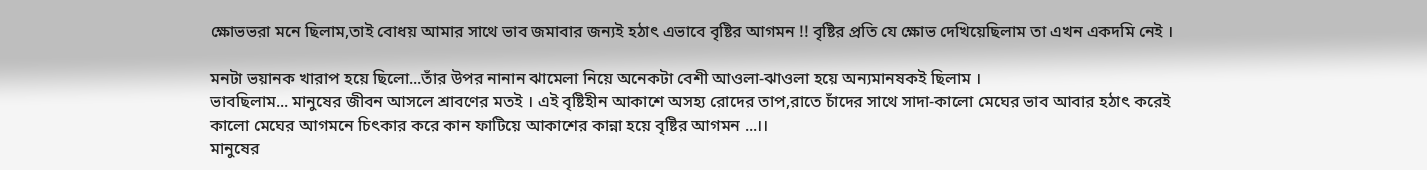ক্ষোভভরা মনে ছিলাম,তাই বোধয় আমার সাথে ভাব জমাবার জন্যই হঠাৎ এভাবে বৃষ্টির আগমন !! বৃষ্টির প্রতি যে ক্ষোভ দেখিয়েছিলাম তা এখন একদমি নেই ।

মনটা ভয়ানক খারাপ হয়ে ছিলো...তাঁর উপর নানান ঝামেলা নিয়ে অনেকটা বেশী আওলা-ঝাওলা হয়ে অন্যমানষকই ছিলাম ।
ভাবছিলাম... মানুষের জীবন আসলে শ্রাবণের মতই । এই বৃষ্টিহীন আকাশে অসহ্য রোদের তাপ,রাতে চাঁদের সাথে সাদা-কালো মেঘের ভাব আবার হঠাৎ করেই কালো মেঘের আগমনে চিৎকার করে কান ফাটিয়ে আকাশের কান্না হয়ে বৃষ্টির আগমন ...।।
মানুষের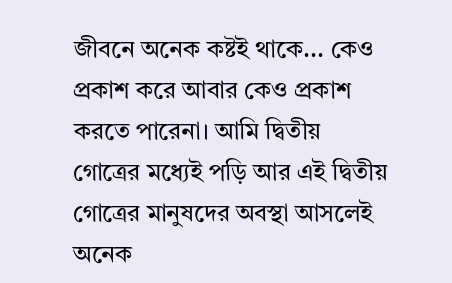জীবনে অনেক কষ্টই থাকে... কেও প্রকাশ করে আবার কেও প্রকাশ করতে পারেনা। আমি দ্বিতীয় গোত্রের মধ্যেই পড়ি আর এই দ্বিতীয় গোত্রের মানুষদের অবস্থা আসলেই অনেক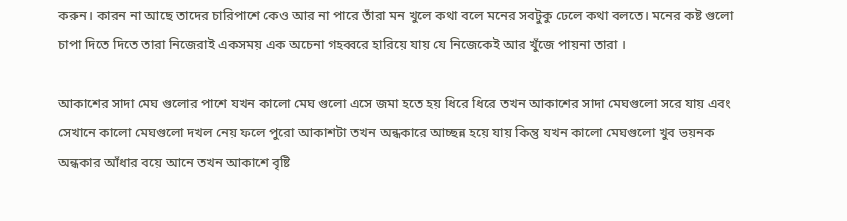করুন। কারন না আছে তাদের চারিপাশে কেও আর না পারে তাঁরা মন খুলে কথা বলে মনের সবটুকু ঢেলে কথা বলতে। মনের কষ্ট গুলো চাপা দিতে দিতে তারা নিজেরাই একসময় এক অচেনা গহব্বরে হারিয়ে যায় যে নিজেকেই আর খুঁজে পায়না তারা ।

আকাশের সাদা মেঘ গুলোর পাশে যখন কালো মেঘ গুলো এসে জমা হতে হয় ধিরে ধিরে তখন আকাশের সাদা মেঘগুলো সরে যায় এবং সেখানে কালো মেঘগুলো দখল নেয় ফলে পুরো আকাশটা তখন অন্ধকারে আচ্ছন্ন হয়ে যায় কিন্তু যখন কালো মেঘগুলো খুব ভয়নক অন্ধকার আঁধার বয়ে আনে তখন আকাশে বৃষ্টি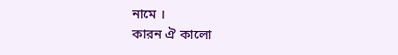নামে ।
কারন ঐ কালো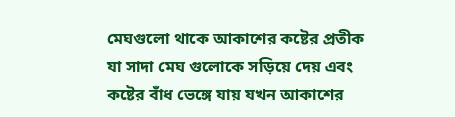মেঘগুলো থাকে আকাশের কষ্টের প্রতীক যা সাদা মেঘ গুলোকে সড়িয়ে দেয় এবং কষ্টের বাঁধ ভেঙ্গে যায় যখন আকাশের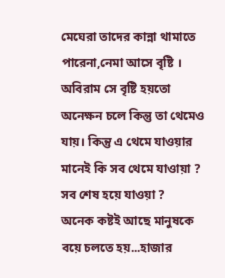মেঘেরা তাদের কান্না থামাতে পারেনা,নেমা আসে বৃষ্টি ।
অবিরাম সে বৃষ্টি হয়তো অনেক্ষন চলে কিন্তু তা থেমেও যায়। কিন্তু এ থেমে যাওয়ার মানেই কি সব থেমে যাওায়া ? সব শেষ হয়ে যাওয়া ?
অনেক কষ্টই আছে মানুষকে বয়ে চলতে হয়...হাজার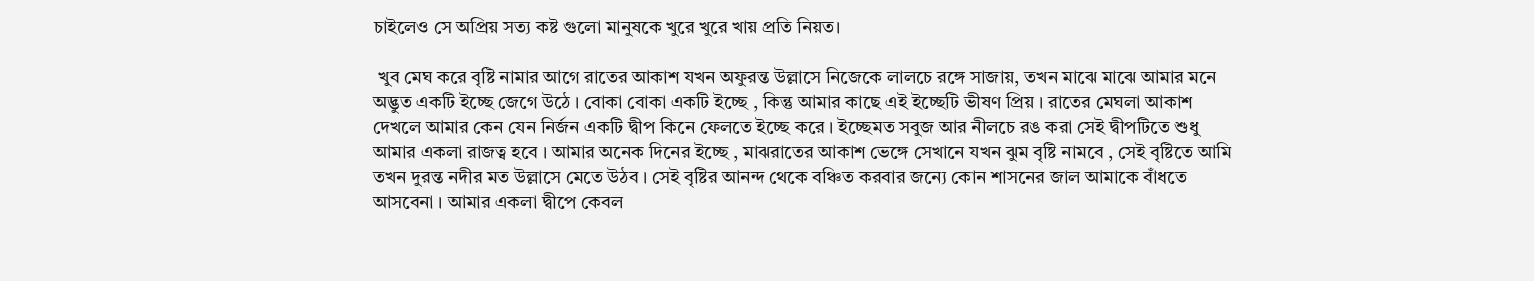চাইলেও সে অপ্রিয় সত্য কষ্ট গুলো মানুষকে খুরে খুরে খায় প্রতি নিয়ত।

 খুব মেঘ করে বৃষ্টি নামার আগে রাতের আকাশ যখন অফুরন্ত উল্লাসে নিজেকে লালচে রঙ্গে সাজায়, তখন মাঝে মাঝে আমার মনে অদ্ভুত একটি ইচ্ছে জেগে উঠে । বোকা বোকা একটি ইচ্ছে , কিন্তু আমার কাছে এই ইচ্ছেটি ভীষণ প্রিয় । রাতের মেঘলা আকাশ দেখলে আমার কেন যেন নির্জন একটি দ্বীপ কিনে ফেলতে ইচ্ছে করে । ইচ্ছেমত সবুজ আর নীলচে রঙ করা সেই দ্বীপটিতে শুধু আমার একলা রাজত্ব হবে । আমার অনেক দিনের ইচ্ছে , মাঝরাতের আকাশ ভেঙ্গে সেখানে যখন ঝুম বৃষ্টি নামবে , সেই বৃষ্টিতে আমি তখন দুরন্ত নদীর মত উল্লাসে মেতে উঠব । সেই বৃষ্টির আনন্দ থেকে বঞ্চিত করবার জন্যে কোন শাসনের জাল আমাকে বাঁধতে আসবেনা । আমার একলা দ্বীপে কেবল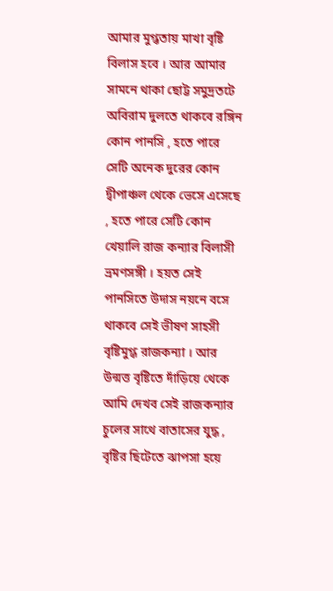আমার মুগ্ধতায় মাখা বৃষ্টি বিলাস হবে । আর আমার সামনে থাকা ছোট্ট সমুদ্রতটে অবিরাম দুলতে থাকবে রঙ্গিন কোন পানসি , হতে পারে সেটি অনেক দুরের কোন দ্বীপাঞ্চল থেকে ভেসে এসেছে , হতে পারে সেটি কোন খেয়ালি রাজ কন্যার বিলাসী ভ্রমণসঙ্গী । হয়ত সেই পানসিতে উদাস নয়নে বসে থাকবে সেই ভীষণ সাহসী বৃষ্টিমুগ্ধ রাজকন্যা । আর উন্মত্ত বৃষ্টিতে দাঁড়িয়ে থেকে আমি দেখব সেই রাজকন্যার  চুলের সাথে বাতাসের যুদ্ধ , বৃষ্টির ছিটেতে ঝাপসা হয়ে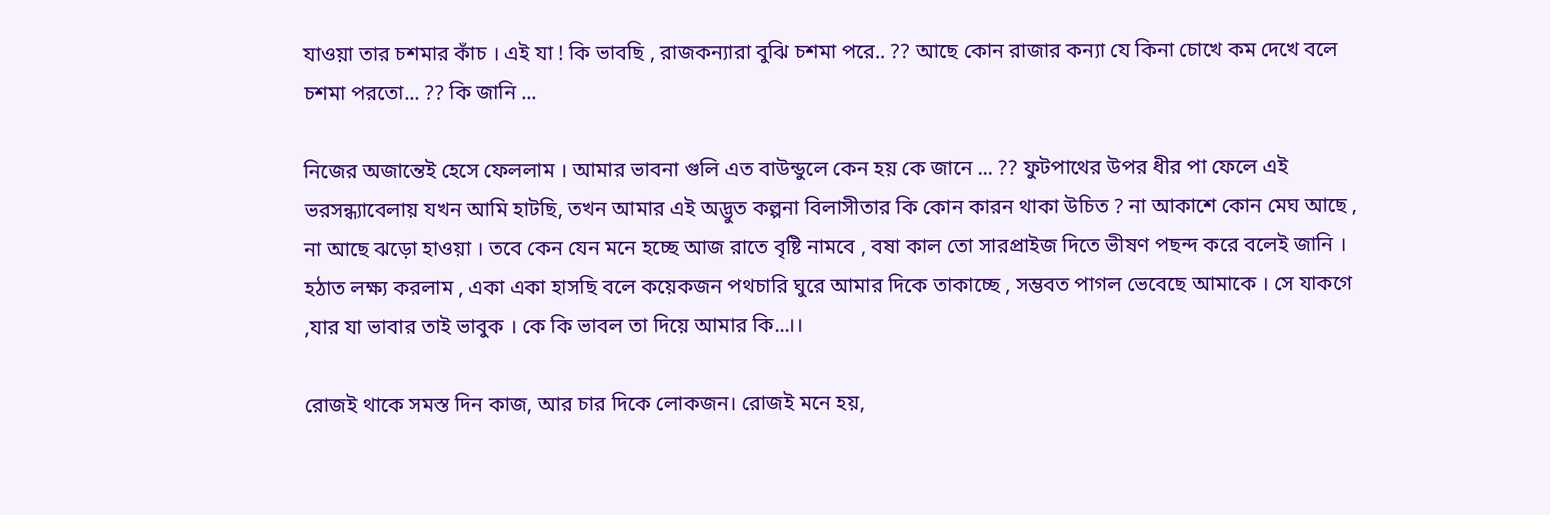যাওয়া তার চশমার কাঁচ । এই যা ! কি ভাবছি , রাজকন্যারা বুঝি চশমা পরে.. ?? আছে কোন রাজার কন্যা যে কিনা চোখে কম দেখে বলে চশমা পরতো... ?? কি জানি ...

নিজের অজান্তেই হেসে ফেললাম । আমার ভাবনা গুলি এত বাউন্ডুলে কেন হয় কে জানে ... ?? ফুটপাথের উপর ধীর পা ফেলে এই ভরসন্ধ্যাবেলায় যখন আমি হাটছি, তখন আমার এই অদ্ভুত কল্পনা বিলাসীতার কি কোন কারন থাকা উচিত ? না আকাশে কোন মেঘ আছে , না আছে ঝড়ো হাওয়া । তবে কেন যেন মনে হচ্ছে আজ রাতে বৃষ্টি নামবে , বষা কাল তো সারপ্রাইজ দিতে ভীষণ পছন্দ করে বলেই জানি । হঠাত লক্ষ্য করলাম , একা একা হাসছি বলে কয়েকজন পথচারি ঘুরে আমার দিকে তাকাচ্ছে , সম্ভবত পাগল ভেবেছে আমাকে । সে যাকগে ,যার যা ভাবার তাই ভাবুক । কে কি ভাবল তা দিয়ে আমার কি...।।

রোজই থাকে সমস্ত দিন কাজ, আর চার দিকে লোকজন। রোজই মনে হয়,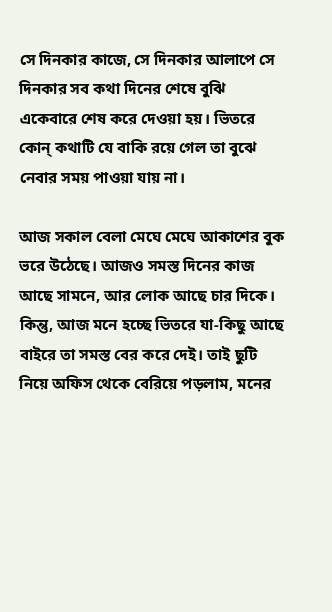সে দিনকার কাজে, সে দিনকার আলাপে সে দিনকার সব কথা দিনের শেষে বুঝি একেবারে শেষ করে দেওয়া হয়। ভিতরে কোন্‌ কথাটি যে বাকি রয়ে গেল তা বুঝে নেবার সময় পাওয়া যায় না।

আজ সকাল বেলা মেঘে মেঘে আকাশের বুক ভরে উঠেছে। আজও সমস্ত দিনের কাজ আছে সামনে, আর লোক আছে চার দিকে। কিন্তু, আজ মনে হচ্ছে ভিতরে যা-কিছু আছে বাইরে তা সমস্ত বের করে দেই। তাই ছুটি নিয়ে অফিস থেকে বেরিয়ে পড়লাম, মনের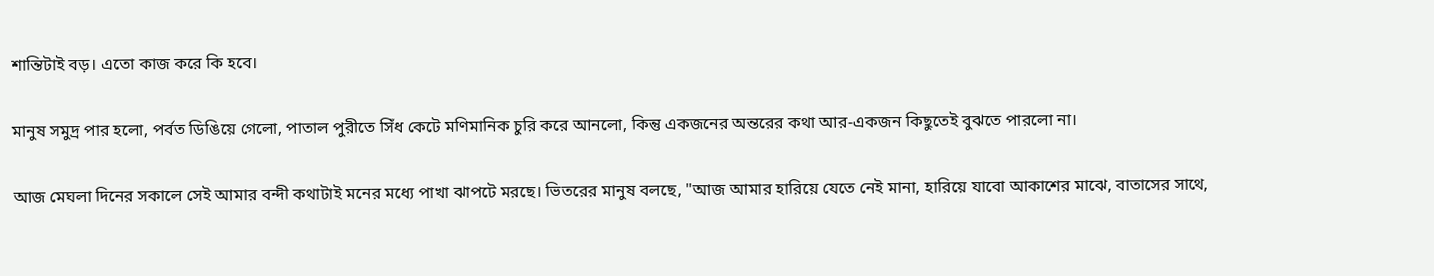শান্তিটাই বড়। এতো কাজ করে কি হবে।

মানুষ সমুদ্র পার হলো, পর্বত ডিঙিয়ে গেলো, পাতাল পুরীতে সিঁধ কেটে মণিমানিক চুরি করে আনলো, কিন্তু একজনের অন্তরের কথা আর-একজন কিছুতেই বুঝতে পারলো না।

আজ মেঘলা দিনের সকালে সেই আমার বন্দী কথাটাই মনের মধ্যে পাখা ঝাপটে মরছে। ভিতরের মানুষ বলছে, "আজ আমার হারিয়ে যেতে নেই মানা, হারিয়ে যাবো আকাশের মাঝে, বাতাসের সাথে,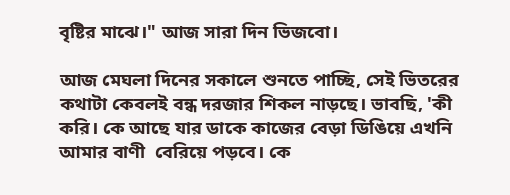বৃষ্টির মাঝে।" আজ সারা দিন ভিজবো।

আজ মেঘলা দিনের সকালে শুনতে পাচ্ছি, সেই ভিতরের কথাটা কেবলই বন্ধ দরজার শিকল নাড়ছে। ভাবছি, 'কী করি। কে আছে যার ডাকে কাজের বেড়া ডিঙিয়ে এখনি আমার বাণী  বেরিয়ে পড়বে। কে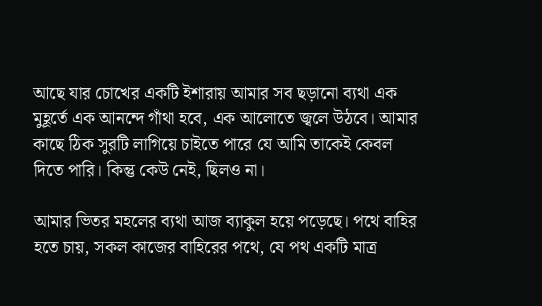আছে যার চোখের একটি ইশারায় আমার সব ছড়ানো ব্যথা এক মুহূর্তে এক আনন্দে গাঁথা হবে, এক আলোতে জ্বলে উঠবে। আমার কাছে ঠিক সুরটি লাগিয়ে চাইতে পারে যে আমি তাকেই কেবল দিতে পারি। কিন্তু কেউ নেই, ছিলও না।

আমার ভিতর মহলের ব্যথা আজ ব্যাকুল হয়ে পড়েছে। পথে বাহির হতে চায়, সকল কাজের বাহিরের পথে, যে পথ একটি মাত্র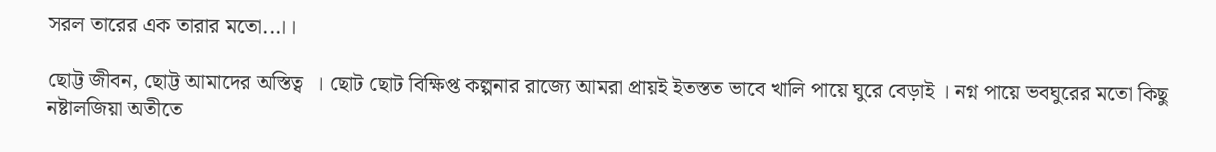সরল তারের এক তারার মতো...।।

ছোট্ট জীবন, ছোট্ট আমাদের অস্তিত্ব  । ছোট ছোট বিক্ষিপ্ত কল্পনার রাজ্যে আমরা প্রায়ই ইতস্তত ভাবে খালি পায়ে ঘুরে বেড়াই । নগ্ন পায়ে ভবঘুরের মতো কিছু নষ্টালজিয়া অতীতে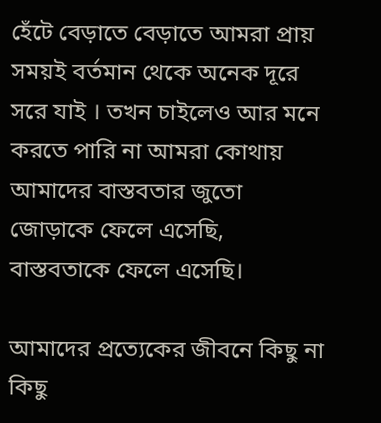হেঁটে বেড়াতে বেড়াতে আমরা প্রায় সময়ই বর্তমান থেকে অনেক দূরে সরে যাই । তখন চাইলেও আর মনে করতে পারি না আমরা কোথায় আমাদের বাস্তবতার জুতো জোড়াকে ফেলে এসেছি, বাস্তবতাকে ফেলে এসেছি।

আমাদের প্রত্যেকের জীবনে কিছু না কিছু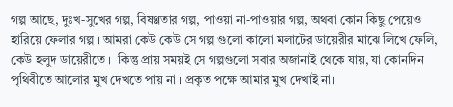গল্প আছে, দুঃখ-সুখের গল্প, বিষণ্ণতার গল্প, পাওয়া না-পাওয়ার গল্প, অথবা কোন কিছু পেয়েও হারিয়ে ফেলার গল্প । আমরা কেউ কেউ সে গল্প গুলো কালো মলাটের ডায়েরীর মাঝে লিখে ফেলি, কেউ হলুদ ডায়েরীতে ।  কিন্তু প্রায় সময়ই সে গল্পগুলো সবার অজানাই থেকে যায়, যা কোনদিন পৃথিবীতে আলোর মুখ দেখতে পায় না । প্রকৃত পক্ষে আমার মুখ দেখাই না।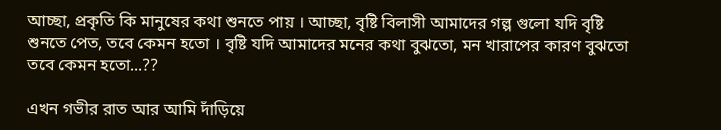আচ্ছা, প্রকৃতি কি মানুষের কথা শুনতে পায় । আচ্ছা, বৃষ্টি বিলাসী আমাদের গল্প গুলো যদি বৃষ্টি শুনতে পেত, তবে কেমন হতো । বৃষ্টি যদি আমাদের মনের কথা বুঝতো, মন খারাপের কারণ বুঝতো তবে কেমন হতো...??

এখন গভীর রাত আর আমি দাঁড়িয়ে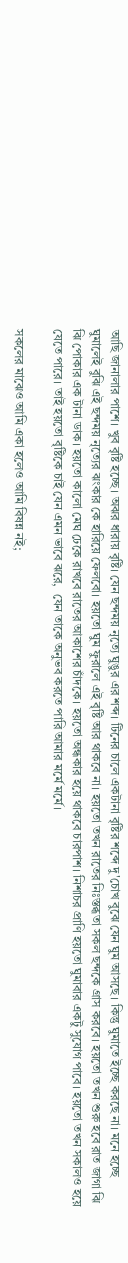আছি জানালার পাশে। খুব বৃষ্টি হচ্ছে। অঝর ধারায় বৃষ্টি। যেন ছন্দময় নৃত্যে ঘুঙুর এর শব্দ। টিনের চালে একটানা বৃষ্টির শব্দে দু'চোখ বুঝে যেন ঘুম আসছে। কিন্তু ‍ঘুমাতে ইচ্ছে করছে না। মনে হচ্ছে ঘুমালেই বুঝি এই ছন্দময় নৃত্যের ঝংকার কে হারিয়ে ফেলবো। হয়তো ঘুম ফুরালে এই বৃষ্টি আর থাকবে না। হয়তো তখন রাতের নিঃস্তব্ধতা সকল ছন্দকে গ্রাস করবে। হয়তো তখন শুরু হবে রাত জাগা ঝি ঝি পোকার এক টানা ডাক। হয়তো কালো মেঘ ঢেকে রাখবে রাতের আকাশের চাঁদকে। হয়তো অন্ধকার হয়ে থাকবে চারপাশ। নিশাচর প্রাণি হয়তো ঘুমাবার একটু সুযোগ পাবে। হয়তো তখন সকালও হয়ে যেতে পারে। তাই হয়তো বৃষ্টিকে চাই যেন এমন ভাবে ঝরে,  যেন তাকে অনুভব করতে পারি আমার মর্মে মর্মে।

সকলের মাঝেও আমি একা হলেও আমি বিষন্ন নই;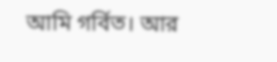আমি গর্বিত। আর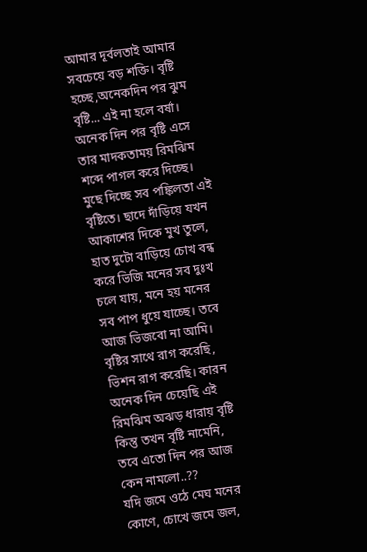আমার দূর্বলতাই আমার সবচেয়ে বড় শক্তি। বৃষ্টি হচ্ছে,অনেকদিন পর ঝুম বৃষ্টি... এই না হলে বর্ষা। অনেক দিন পর বৃষ্টি এসে তার মাদকতাময় রিমঝিম শব্দে পাগল করে দিচ্ছে। মুছে দিচ্ছে সব পঙ্কিলতা এই বৃষ্টিতে। ছাদে দাঁড়িয়ে যখন আকাশের দিকে মুখ তুলে, হাত দুটো বাড়িয়ে চোখ বন্ধ করে ভিজি মনের সব দুঃখ চলে যায়, মনে হয় মনের সব পাপ ধুয়ে যাচ্ছে। তবে আজ ভিজবো না আমি। বৃষ্টির সাথে রাগ করেছি, ভিশন রাগ করেছি। কারন অনেক দিন চেয়েছি এই রিমঝিম অঝড় ধারায় বৃষ্টি কিন্তু তখন বৃষ্টি নামেনি, তবে এতো দিন পর আজ কেন নামলো..??
যদি জমে ওঠে মেঘ মনের কোণে, চোখে জমে জল,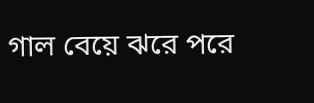গাল বেয়ে ঝরে পরে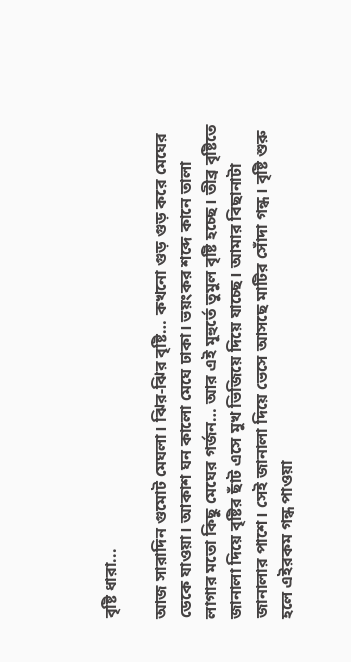বৃষ্টি ধারা...

আজ সারাদিন গুমোট মেঘলা। ঝির-ঝির বৃষ্টি… কখনো গুড় গুড় করে মেঘের ডেকে যাওয়া। আকাশ ঘন কালো মেঘে ঢাকা। ভয়ংকর শব্দে কানে তালা লাগার মতো কিছু মেঘের গর্জন… আর এই মূহুর্তে তুমুল বৃষ্টি হচ্ছে। তীব্র বৃষ্টিতে জানালা দিয়ে বৃষ্টির ছাঁট এসে মুখ ভিজিয়ে দিয়ে যাচ্ছে। আমার বিছানাটা জানালার পাশে। সেই জানালা দিয়ে ভেসে আসছে মাটির সোঁদা গন্ধ। বৃষ্টি শুরু হলে এইরকম গন্ধ পাওয়া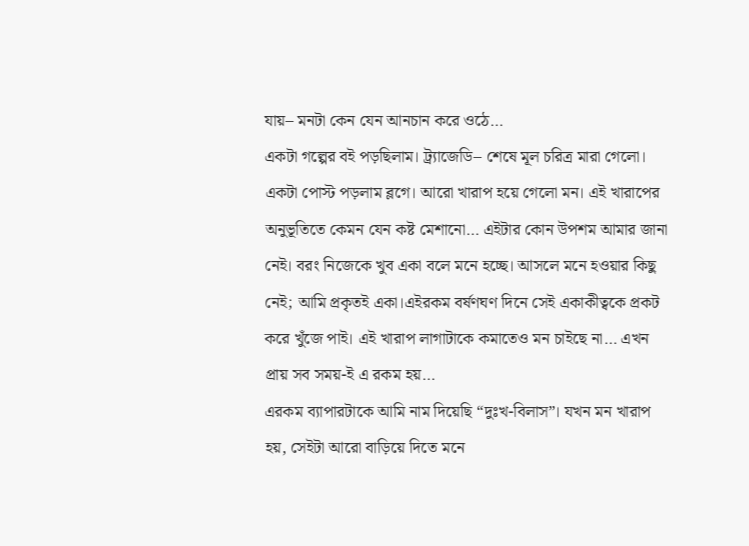যায়– মনটা কেন যেন আনচান করে ওঠে…
একটা গল্পের বই পড়ছিলাম। ট্র্যাজেডি– শেষে মূল চরিত্র মারা গেলো। একটা পোস্ট পড়লাম ব্লগে। আরো খারাপ হয়ে গেলো মন। এই খারাপের অনুভূতিতে কেমন যেন কষ্ট মেশানো… এইটার কোন উপশম আমার জানা নেই। বরং নিজেকে খুব একা বলে মনে হচ্ছে। আসলে মনে হওয়ার কিছু নেই; আমি প্রকৃতই একা।এইরকম বর্ষণঘণ দিনে সেই একাকীত্বকে প্রকট করে খুঁজে পাই। এই খারাপ লাগাটাকে কমাতেও মন চাইছে না… এখন প্রায় সব সময়-ই এ রকম হয়…
এরকম ব্যাপারটাকে আমি নাম দিয়েছি “দুঃখ-বিলাস”। যখন মন খারাপ হয়, সেইটা আরো বাড়িয়ে দিতে মনে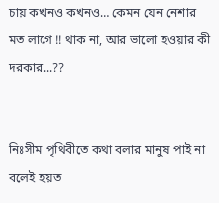চায় কখনও কখনও… কেমন যেন নেশার মত লাগে !! থাক না, আর ভালো হওয়ার কী দরকার...??


নিঃসীম পৃথিবীতে কথা বলার মানুষ পাই না বলেই হয়ত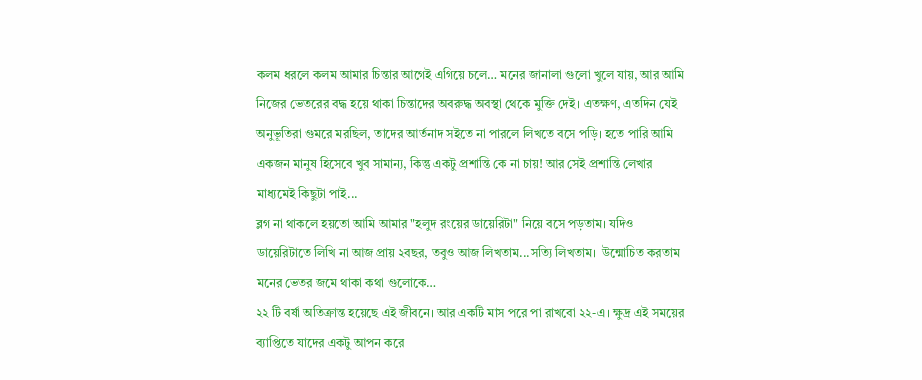কলম ধরলে কলম আমার চিন্তার আগেই এগিয়ে চলে… মনের জানালা গুলো খুলে যায়, আর আমি নিজের ভেতরের বদ্ধ হয়ে থাকা চিন্তাদের অবরুদ্ধ অবস্থা থেকে মুক্তি দেই। এতক্ষণ, এতদিন যেই অনুভূতিরা গুমরে মরছিল, তাদের আর্তনাদ সইতে না পারলে লিখতে বসে পড়ি। হতে পারি আমি একজন মানুষ হিসেবে খুব সামান্য, কিন্তু একটু প্রশান্তি কে না চায়! আর সেই প্রশান্তি লেখার মাধ্যমেই কিছুটা পাই...
ব্লগ না থাকলে হয়তো আমি আমার "হলুদ রংয়ের ডায়েরিটা" নিয়ে বসে পড়তাম। যদিও ডায়েরিটাতে লিখি না আজ প্রায় ২বছর, তবুও আজ লিখতাম...সত্যি লিখতাম।  উন্মোচিত করতাম মনের ভেতর জমে থাকা কথা গুলোকে…
২২ টি বর্ষা অতিক্রান্ত হয়েছে এই জীবনে। আর একটি মাস পরে পা রাখবো ২২-এ। ক্ষুদ্র এই সময়ের ব্যাপ্তিতে যাদের একটু আপন করে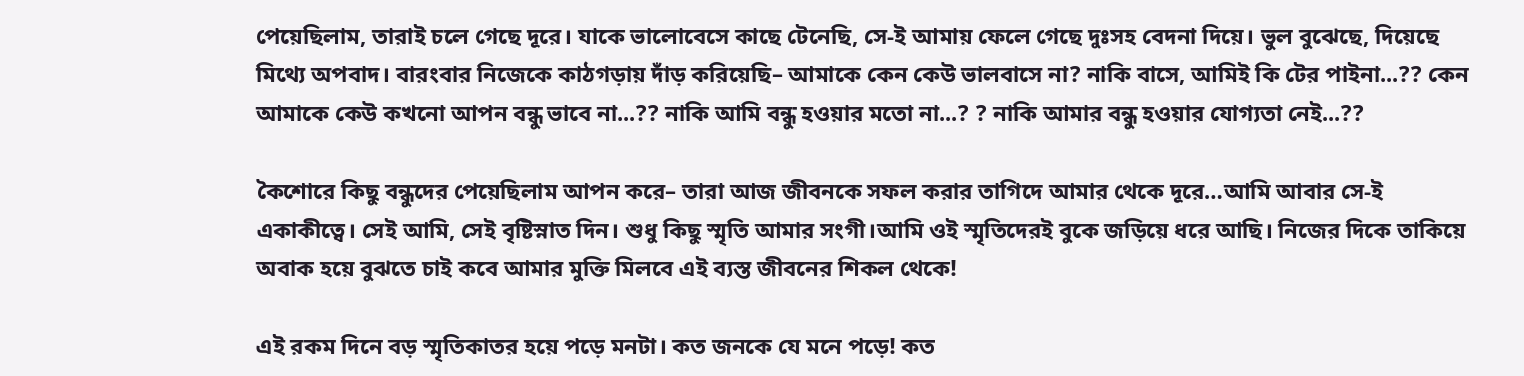পেয়েছিলাম, তারাই চলে গেছে দূরে। যাকে ভালোবেসে কাছে টেনেছি, সে-ই আমায় ফেলে গেছে দুঃসহ বেদনা দিয়ে। ভুল বুঝেছে, দিয়েছে মিথ্যে অপবাদ। বারংবার নিজেকে কাঠগড়ায় দাঁড় করিয়েছি– আমাকে কেন কেউ ভালবাসে না? নাকি বাসে, আমিই কি টের পাইনা...?? কেন আমাকে কেউ কখনো আপন বন্ধু ভাবে না...?? নাকি আমি বন্ধু হওয়ার মতো না...? ? নাকি আমার বন্ধু হওয়ার যোগ্যতা নেই...??

কৈশোরে কিছু বন্ধুদের পেয়েছিলাম আপন করে– তারা আজ জীবনকে সফল করার তাগিদে আমার থেকে দূরে…আমি আবার সে-ই একাকীত্বে। সেই আমি, সেই বৃষ্টিস্নাত দিন। শুধু কিছু স্মৃতি আমার সংগী।আমি ওই স্মৃতিদেরই বুকে জড়িয়ে ধরে আছি। নিজের দিকে তাকিয়ে অবাক হয়ে বুঝতে চাই কবে আমার মুক্তি মিলবে এই ব্যস্ত জীবনের শিকল থেকে!

এই রকম দিনে বড় স্মৃতিকাতর হয়ে পড়ে মনটা। কত জনকে যে মনে পড়ে! কত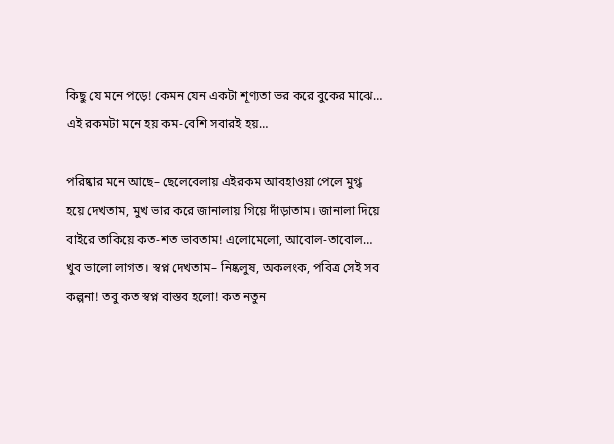কিছু যে মনে পড়ে! কেমন যেন একটা শূণ্যতা ভর করে বুকের মাঝে… এই রকমটা মনে হয় কম-বেশি সবারই হয়…

পরিষ্কার মনে আছে– ছেলেবেলায় এইরকম আবহাওয়া পেলে মুগ্ধ হয়ে দেখতাম, মুখ ভার করে জানালায় গিয়ে দাঁড়াতাম। জানালা দিয়ে বাইরে তাকিয়ে কত-শত ভাবতাম! এলোমেলো, আবোল-তাবোল… খুব ভালো লাগত। স্বপ্ন দেখতাম– নিষ্কলুষ, অকলংক, পবিত্র সেই সব কল্পনা! তবু কত স্বপ্ন বাস্তব হলো! কত নতুন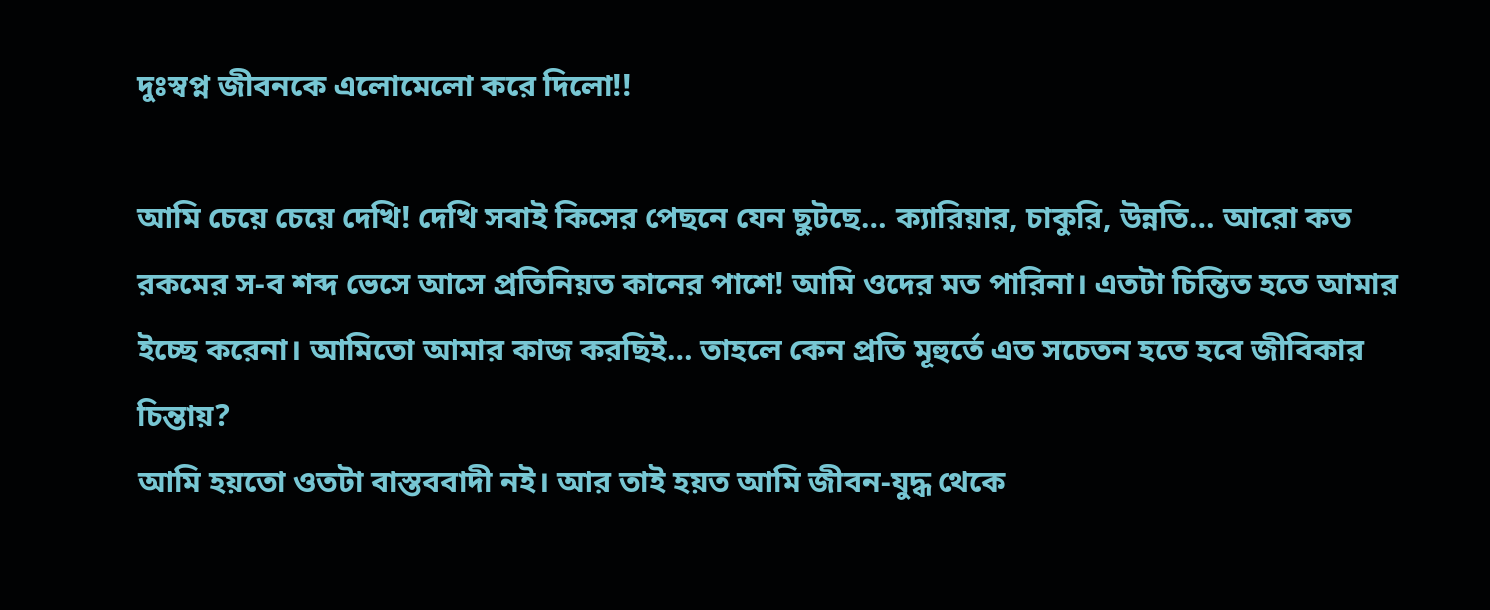দুঃস্বপ্ন জীবনকে এলোমেলো করে দিলো!!

আমি চেয়ে চেয়ে দেখি! দেখি সবাই কিসের পেছনে যেন ছুটছে… ক্যারিয়ার, চাকুরি, উন্নতি… আরো কত রকমের স-ব শব্দ ভেসে আসে প্রতিনিয়ত কানের পাশে! আমি ওদের মত পারিনা। এতটা চিন্তিত হতে আমার ইচ্ছে করেনা। আমিতো আমার কাজ করছিই… তাহলে কেন প্রতি মূহুর্তে এত সচেতন হতে হবে জীবিকার চিন্তায়?
আমি হয়তো ওতটা বাস্তববাদী নই। আর তাই হয়ত আমি জীবন-যুদ্ধ থেকে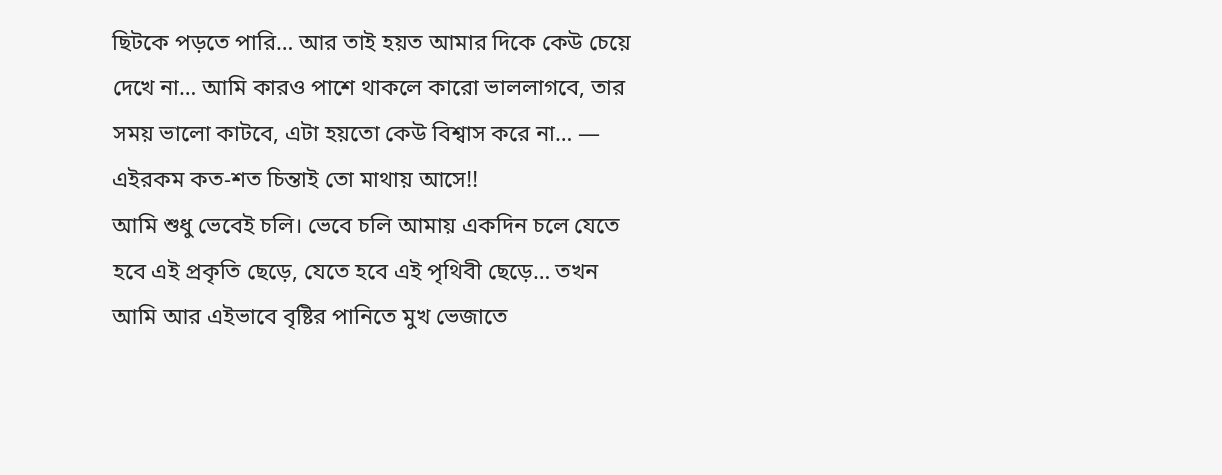ছিটকে পড়তে পারি… আর তাই হয়ত আমার দিকে কেউ চেয়ে দেখে না… আমি কারও পাশে থাকলে কারো ভাললাগবে, তার সময় ভালো কাটবে, এটা হয়তো কেউ বিশ্বাস করে না… — এইরকম কত-শত চিন্তাই তো মাথায় আসে!!
আমি শুধু ভেবেই চলি। ভেবে চলি আমায় একদিন চলে যেতে হবে এই প্রকৃতি ছেড়ে, যেতে হবে এই পৃথিবী ছেড়ে… তখন আমি আর এইভাবে বৃষ্টির পানিতে মুখ ভেজাতে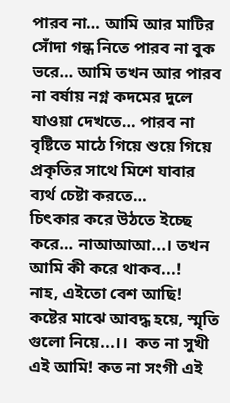পারব না… আমি আর মাটির সোঁদা গন্ধ নিতে পারব না বুক ভরে… আমি তখন আর পারব না বর্ষায় নগ্ন কদমের দুলে যাওয়া দেখতে… পারব না বৃষ্টিতে মাঠে গিয়ে শুয়ে গিয়ে প্রকৃতির সাথে মিশে যাবার ব্যর্থ চেষ্টা করতে…
চিৎকার করে উঠতে ইচ্ছে করে… নাআআআ...। তখন আমি কী করে থাকব...!
নাহ, এইতো বেশ আছি! কষ্টের মাঝে আবদ্ধ হয়ে, স্মৃতি গুলো নিয়ে...।।  কত না সুখী এই আমি! কত না সংগী এই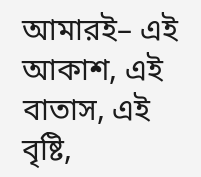আমারই– এই আকাশ, এই বাতাস, এই বৃষ্টি,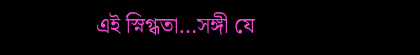এই স্নিগ্ধতা…সঙ্গী যে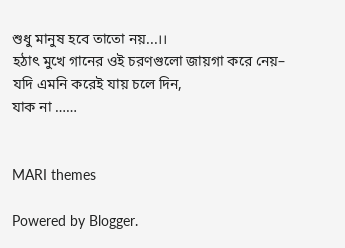শুধু মানুষ হবে তাতো নয়...।।
হঠাৎ মুখে গানের ওই চরণগুলো জায়গা করে নেয়–
যদি এমনি করেই যায় চলে দিন,
যাক না ……


MARI themes

Powered by Blogger.